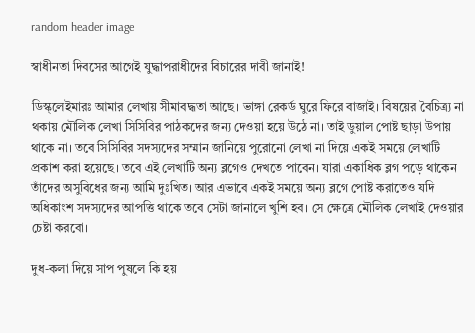random header image

স্বাধীনতা দিবসের আগেই যুদ্ধাপরাধীদের বিচারের দাবী জানাই!

ডিস্ক্লেইমারঃ আমার লেখায় সীমাবদ্ধতা আছে। ভাঙ্গা রেকর্ড ঘুরে ফিরে বাজাই। বিষয়ের বৈচিত্র্য না থকায় মৌলিক লেখা সিসিবির পাঠকদের জন্য দেওয়া হয়ে উঠে না। তাই ডুয়াল পোষ্ট ছাড়া উপায় থাকে না। তবে সিসিবির সদস্যদের সম্মান জানিয়ে পুরোনো লেখা না দিয়ে একই সময়ে লেখাটি প্রকাশ করা হয়েছে। তবে এই লেখাটি অন্য ব্লগেও দেখতে পাবেন। যারা একাধিক ব্লগ পড়ে থাকেন তাঁদের অসুবিধের জন্য আমি দুঃখিত। আর এভাবে একই সময়ে অন্য ব্লগে পোষ্ট করাতেও যদি অধিকাংশ সদস্যদের আপত্তি থাকে তবে সেটা জানালে খুশি হব। সে ক্ষেত্রে মৌলিক লেখাই দেওয়ার চেষ্টা করবো।

দুধ-কলা দিয়ে সাপ পুষলে কি হয়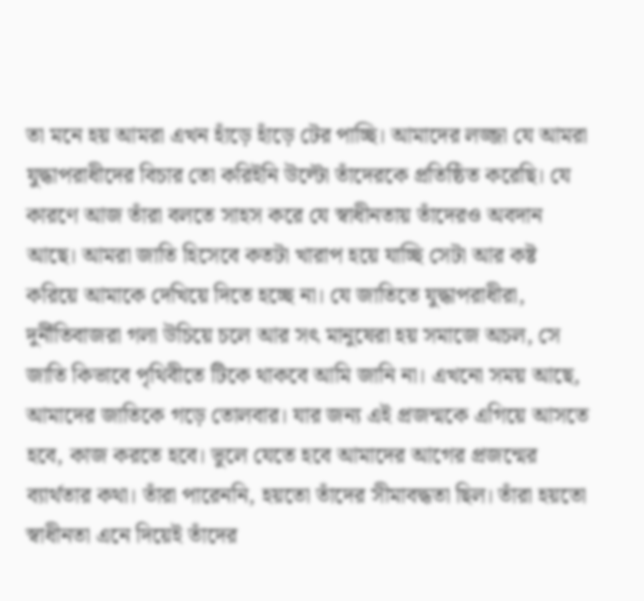তা মনে হয় আমরা এখন হাঁড়ে হাঁড়ে টের পাচ্ছি। আমাদের লজ্জা যে আমরা যুদ্ধাপরাধীদের বিচার তো করিইনি উল্টো তাঁদেরকে প্রতিষ্ঠিত করেছি। যে কারণে আজ তাঁরা বলতে সাহস করে যে স্বাধীনতায় তাঁদেরও অবদান আছে। আমরা জাতি হিসেবে কতটা খারাপ হয়ে যাচ্ছি সেটা আর কষ্ট করিয়ে আমাকে দেখিয়ে দিতে হচ্ছে না। যে জাতিতে যুদ্ধাপরাধীরা, দুর্নীতিবাজরা গলা উচিয়ে চলে আর সৎ মানুষেরা হয় সমাজে অচল, সে জাতি কিভাবে পৃথিবীতে টিকে থাকবে আমি জানি না। এখনো সময় আছে, আমাদের জাতিকে গড়ে তোলবার। যার জন্য এই প্রজন্মকে এগিয়ে আসতে হবে, কাজ করতে হবে। ভুলে যেতে হবে আমাদের আগের প্রজন্মের ব্যার্থতার কথা। তাঁরা পারেননি, হয়তো তাঁদের সীমাবদ্ধতা ছিল। তাঁরা হয়তো স্বাধীনতা এনে দিয়েই তাঁদের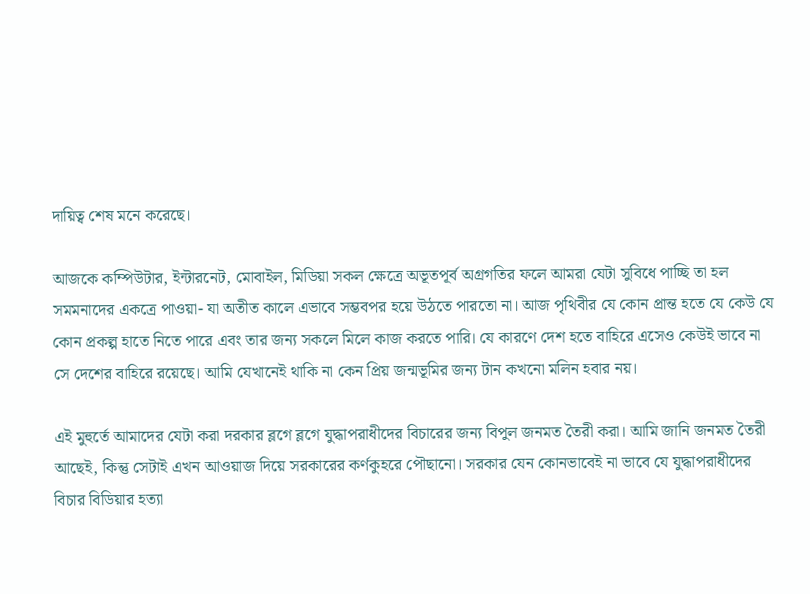দায়িত্ব শেষ মনে করেছে।

আজকে কম্পিউটার, ইন্টারনেট, মোবাইল, মিডিয়া সকল ক্ষেত্রে অভূতপূর্ব অগ্রগতির ফলে আমরা যেটা সুবিধে পাচ্ছি তা হল সমমনাদের একত্রে পাওয়া- যা অতীত কালে এভাবে সম্ভবপর হয়ে উঠতে পারতো না। আজ পৃথিবীর যে কোন প্রান্ত হতে যে কেউ যে কোন প্রকল্প হাতে নিতে পারে এবং তার জন্য সকলে মিলে কাজ করতে পারি। যে কারণে দেশ হতে বাহিরে এসেও কেউই ভাবে না সে দেশের বাহিরে রয়েছে। আমি যেখানেই থাকি না কেন প্রিয় জন্মভূমির জন্য টান কখনো মলিন হবার নয়।

এই মুহুর্তে আমাদের যেটা করা দরকার ব্লগে ব্লগে যুদ্ধাপরাধীদের বিচারের জন্য বিপুল জনমত তৈরী করা। আমি জানি জনমত তৈরী আছেই, কিন্তু সেটাই এখন আওয়াজ দিয়ে সরকারের কর্ণকুহরে পৌছানো। সরকার যেন কোনভাবেই না ভাবে যে যুদ্ধাপরাধীদের বিচার বিডিয়ার হত্যা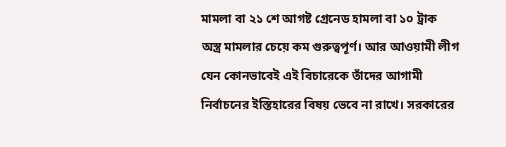মামলা বা ২১ শে আগষ্ট গ্রেনেড হামলা বা ১০ ট্রাক অস্ত্র মামলার চেয়ে কম গুরুত্বপূর্ণ। আর আওয়ামী লীগ যেন কোনভাবেই এই বিচারেকে তাঁদের আগামী নির্বাচনের ইস্তিহারের বিষয় ভেবে না রাখে। সরকারের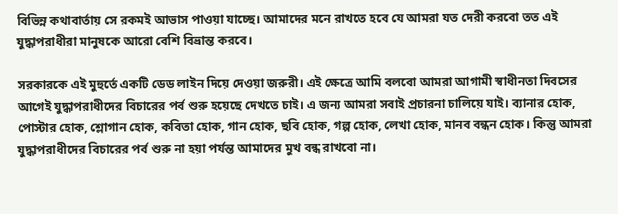বিভিন্ন কথাবার্তায় সে রকমই আভাস পাওয়া যাচ্ছে। আমাদের মনে রাখতে হবে যে আমরা যত দেরী করবো তত এই যুদ্ধাপরাধীরা মানুষকে আরো বেশি বিভ্রান্ত করবে।

সরকারকে এই মুহুর্তে একটি ডেড লাইন দিয়ে দেওয়া জরুরী। এই ক্ষেত্রে আমি বলবো আমরা আগামী স্বাধীনতা দিবসের আগেই যুদ্ধাপরাধীদের বিচারের পর্ব শুরু হয়েছে দেখতে চাই। এ জন্য আমরা সবাই প্রচারনা চালিয়ে যাই। ব্যানার হোক, পোস্টার হোক, শ্লোগান হোক, কবিতা হোক, গান হোক, ছবি হোক, গল্প হোক, লেখা হোক, মানব বন্ধন হোক। কিন্তু আমরা যুদ্ধাপরাধীদের বিচারের পর্ব শুরু না হয়া পর্যন্ত আমাদের মুখ বন্ধ রাখবো না।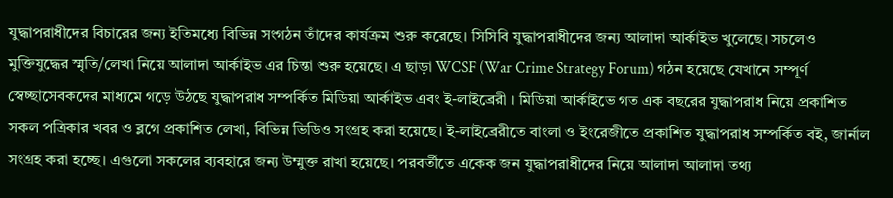যুদ্ধাপরাধীদের বিচারের জন্য ইতিমধ্যে বিভিন্ন সংগঠন তাঁদের কার্যক্রম শুরু করেছে। সিসিবি যুদ্ধাপরাধীদের জন্য আলাদা আর্কাইভ খুলেছে। সচলেও মুক্তিযুদ্ধের স্মৃতি/লেখা নিয়ে আলাদা আর্কাইভ এর চিন্তা শুরু হয়েছে। এ ছাড়া WCSF (War Crime Strategy Forum) গঠন হয়েছে যেখানে সম্পূর্ণ স্বেচ্ছাসেবকদের মাধ্যমে গড়ে উঠছে যুদ্ধাপরাধ সম্পর্কিত মিডিয়া আর্কাইভ এবং ই-লাইব্রেরী । মিডিয়া আর্কাইভে গত এক বছরের যুদ্ধাপরাধ নিয়ে প্রকাশিত সকল পত্রিকার খবর ও ব্লগে প্রকাশিত লেখা, বিভিন্ন ভিডিও সংগ্রহ করা হয়েছে। ই-লাইব্রেরীতে বাংলা ও ইংরেজীতে প্রকাশিত যুদ্ধাপরাধ সম্পর্কিত বই, জার্নাল সংগ্রহ করা হচ্ছে। এগুলো সকলের ব্যবহারে জন্য উম্মুক্ত রাখা হয়েছে। পরবর্তীতে একেক জন যুদ্ধাপরাধীদের নিয়ে আলাদা আলাদা তথ্য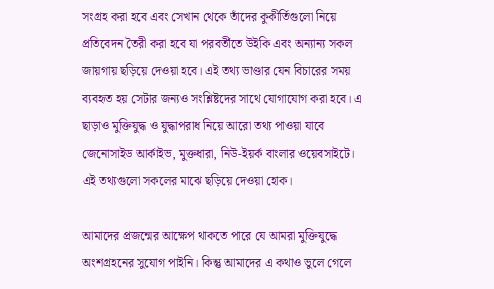সংগ্রহ করা হবে এবং সেখান থেকে তাঁদের কুকীর্তিগুলো নিয়ে প্রতিবেদন তৈরী করা হবে যা পরবর্তীতে উইকি এবং অন্যান্য সকল জায়গায় ছড়িয়ে দেওয়া হবে। এই তথ্য ভাণ্ডার যেন বিচারের সময় ব্যবহৃত হয় সেটার জন্যও সংশ্লিষ্টদের সাথে যোগাযোগ করা হবে। এ ছাড়াও মুক্তিযুদ্ধ ও যুদ্ধাপরাধ নিয়ে আরো তথ্য পাওয়া যাবে জেনোসাইড আর্কাইভ, মুক্তধারা, নিউ-ইয়র্ক বাংলার ওয়েবসাইটে। এই তথ্যগুলো সকলের মাঝে ছড়িয়ে দেওয়া হোক।

আমাদের প্রজন্মের আক্ষেপ থাকতে পারে যে আমরা মুক্তিযুদ্ধে অংশগ্রহনের সুযোগ পাইনি। কিন্তু আমাদের এ কথাও ভুলে গেলে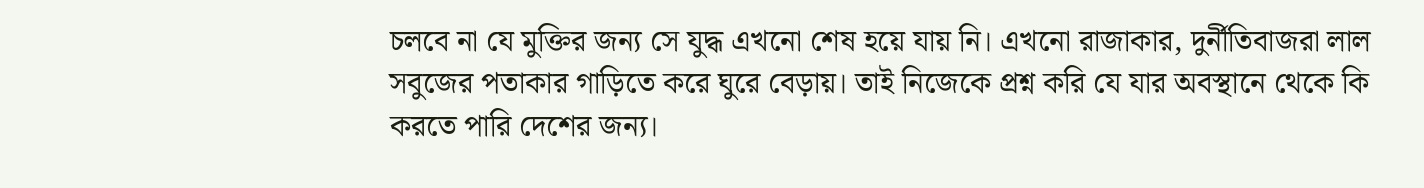চলবে না যে মুক্তির জন্য সে যুদ্ধ এখনো শেষ হয়ে যায় নি। এখনো রাজাকার, দুর্নীতিবাজরা লাল সবুজের পতাকার গাড়িতে করে ঘুরে বেড়ায়। তাই নিজেকে প্রশ্ন করি যে যার অবস্থানে থেকে কি করতে পারি দেশের জন্য।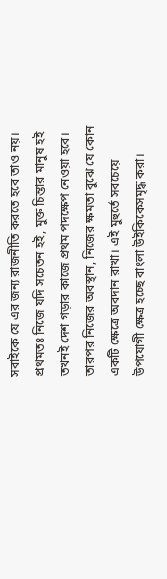সবাইকে যে এর জন্য রাজনীতি করতে হবে তাও নয়। প্রথমতঃ নিজে যদি সচেতন হই, মুক্ত চিন্তার মানুষ হই তখনই দেশ গড়ার কাজে প্রথম পদক্ষেপ নেওয়া হবে। তারপর নিজের অবস্থান, নিজের ক্ষমতা বুঝে যে কোন একটি ক্ষেত্রে অবদান রাখা। এই মুহুর্তে সবচেয়ে উপযোগী ক্ষেত্র হচ্ছে বাংলা উইকিকেসমৃদ্ধ করা।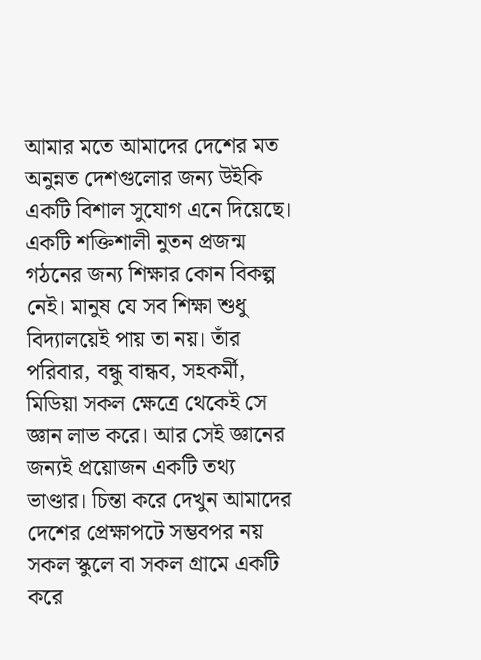আমার মতে আমাদের দেশের মত অনুন্নত দেশগুলোর জন্য উইকি একটি বিশাল সুযোগ এনে দিয়েছে। একটি শক্তিশালী নুতন প্রজন্ম গঠনের জন্য শিক্ষার কোন বিকল্প নেই। মানুষ যে সব শিক্ষা শুধু বিদ্যালয়েই পায় তা নয়। তাঁর পরিবার, বন্ধু বান্ধব, সহকর্মী, মিডিয়া সকল ক্ষেত্রে থেকেই সে জ্ঞান লাভ করে। আর সেই জ্ঞানের জন্যই প্রয়োজন একটি তথ্য ভাণ্ডার। চিন্তা করে দেখুন আমাদের দেশের প্রেক্ষাপটে সম্ভবপর নয় সকল স্কুলে বা সকল গ্রামে একটি করে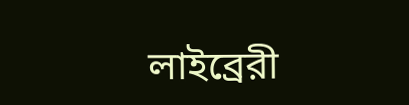লাইব্রেরী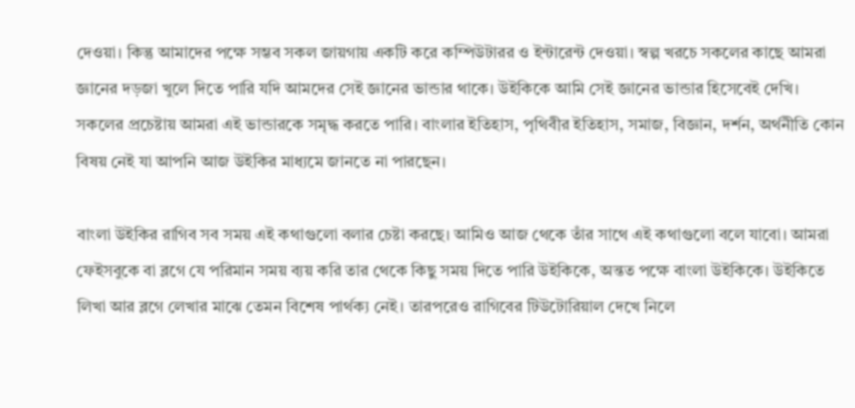দেওয়া। কিন্তু আমাদের পক্ষে সম্ভব সকল জায়গায় একটি করে কম্পিউটারর ও ইন্টারেন্ট দেওয়া। স্বল্প খরচে সকলের কাছে আমরা জ্ঞানের দড়জা খুলে দিতে পারি যদি আমদের সেই জ্ঞানের ভান্ডার থাকে। উইকিকে আমি সেই জ্ঞানের ভান্ডার হিসেবেই দেখি। সকলের প্রচেষ্টায় আমরা এই ভান্ডারকে সমৃদ্ধ করতে পারি। বাংলার ইতিহাস, পৃথিবীর ইতিহাস, সমাজ, বিজ্ঞান, দর্শন, অর্থনীতি কোন বিষয় নেই যা আপনি আজ উইকির মাধ্যমে জানতে না পারছেন।

বাংলা উইকির রাগিব সব সময় এই কথাগুলো বলার চেষ্টা করছে। আমিও আজ থেকে তাঁর সাথে এই কথাগুলো বলে যাবো। আমরা ফেইসবুকে বা ব্লগে যে পরিমান সময় ব্যয় করি তার থেকে কিছু সময় দিতে পারি উইকিকে, অন্তত পক্ষে বাংলা উইকিকে। উইকিতে লিখা আর ব্লগে লেখার মাঝে তেমন বিশেষ পার্থক্য নেই। তারপরেও রাগিবের টিউটোরিয়াল দেখে নিলে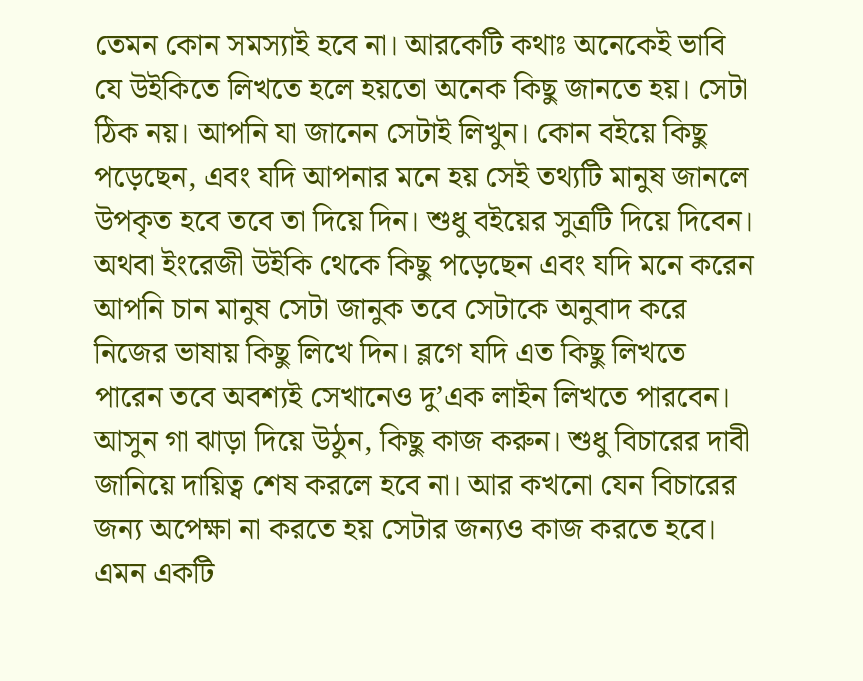তেমন কোন সমস্যাই হবে না। আরকেটি কথাঃ অনেকেই ভাবি যে উইকিতে লিখতে হলে হয়তো অনেক কিছু জানতে হয়। সেটা ঠিক নয়। আপনি যা জানেন সেটাই লিখুন। কোন বইয়ে কিছু পড়েছেন, এবং যদি আপনার মনে হয় সেই তথ্যটি মানুষ জানলে উপকৃত হবে তবে তা দিয়ে দিন। শুধু বইয়ের সুত্রটি দিয়ে দিবেন। অথবা ইংরেজী উইকি থেকে কিছু পড়েছেন এবং যদি মনে করেন আপনি চান মানুষ সেটা জানুক তবে সেটাকে অনুবাদ করে নিজের ভাষায় কিছু লিখে দিন। ব্লগে যদি এত কিছু লিখতে পারেন তবে অবশ্যই সেখানেও দু’এক লাইন লিখতে পারবেন। আসুন গা ঝাড়া দিয়ে উঠুন, কিছু কাজ করুন। শুধু বিচারের দাবী জানিয়ে দায়িত্ব শেষ করলে হবে না। আর কখনো যেন বিচারের জন্য অপেক্ষা না করতে হয় সেটার জন্যও কাজ করতে হবে। এমন একটি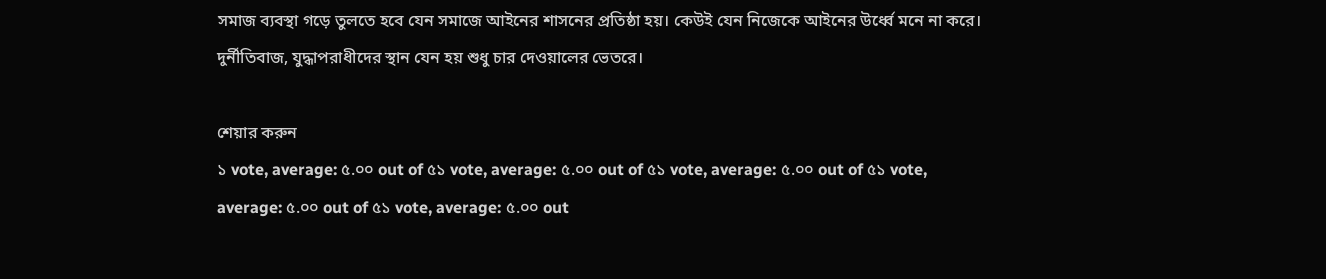সমাজ ব্যবস্থা গড়ে তুলতে হবে যেন সমাজে আইনের শাসনের প্রতিষ্ঠা হয়। কেউই যেন নিজেকে আইনের উর্ধ্বে মনে না করে। দুর্নীতিবাজ, যুদ্ধাপরাধীদের স্থান যেন হয় শুধু চার দেওয়ালের ভেতরে।

শেয়ার করুন
১ vote, average: ৫.০০ out of ৫১ vote, average: ৫.০০ out of ৫১ vote, average: ৫.০০ out of ৫১ vote, average: ৫.০০ out of ৫১ vote, average: ৫.০০ out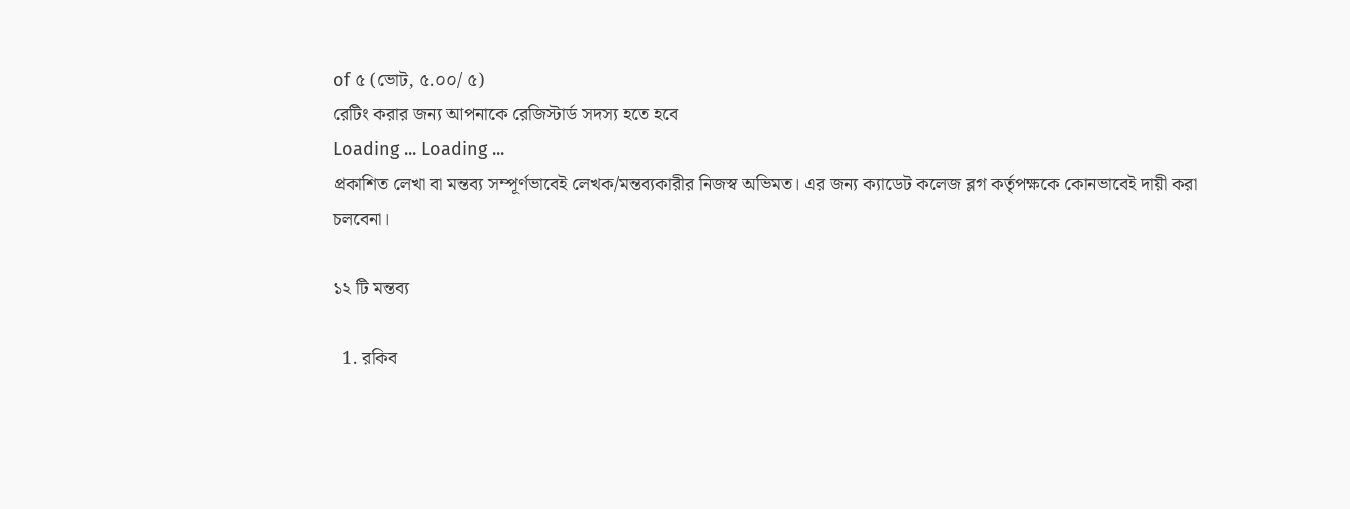of ৫ (ভোট, ৫.০০/ ৫)
রেটিং করার জন্য আপনাকে রেজিস্টার্ড সদস্য হতে হবে
Loading ... Loading ...
প্রকাশিত লেখা বা মন্তব্য সম্পূর্ণভাবেই লেখক/মন্তব্যকারীর নিজস্ব অভিমত। এর জন্য ক্যাডেট কলেজ ব্লগ কর্তৃপক্ষকে কোনভাবেই দায়ী করা চলবেনা।

১২ টি মন্তব্য

  1. রকিব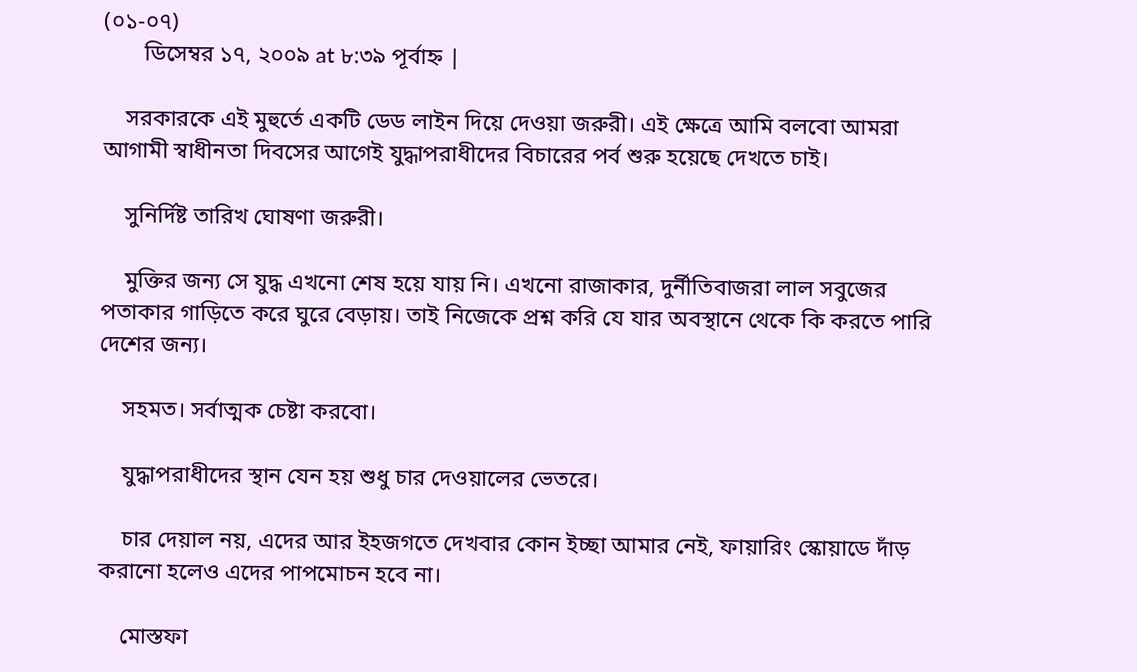(০১-০৭)
       ডিসেম্বর ১৭, ২০০৯ at ৮:৩৯ পূর্বাহ্ন |

    সরকারকে এই মুহুর্তে একটি ডেড লাইন দিয়ে দেওয়া জরুরী। এই ক্ষেত্রে আমি বলবো আমরা আগামী স্বাধীনতা দিবসের আগেই যুদ্ধাপরাধীদের বিচারের পর্ব শুরু হয়েছে দেখতে চাই।

    সুনির্দিষ্ট তারিখ ঘোষণা জরুরী।

    মুক্তির জন্য সে যুদ্ধ এখনো শেষ হয়ে যায় নি। এখনো রাজাকার, দুর্নীতিবাজরা লাল সবুজের পতাকার গাড়িতে করে ঘুরে বেড়ায়। তাই নিজেকে প্রশ্ন করি যে যার অবস্থানে থেকে কি করতে পারি দেশের জন্য।

    সহমত। সর্বাত্মক চেষ্টা করবো।

    যুদ্ধাপরাধীদের স্থান যেন হয় শুধু চার দেওয়ালের ভেতরে।

    চার দেয়াল নয়, এদের আর ইহজগতে দেখবার কোন ইচ্ছা আমার নেই, ফায়ারিং স্কোয়াডে দাঁড় করানো হলেও এদের পাপমোচন হবে না।

    মোস্তফা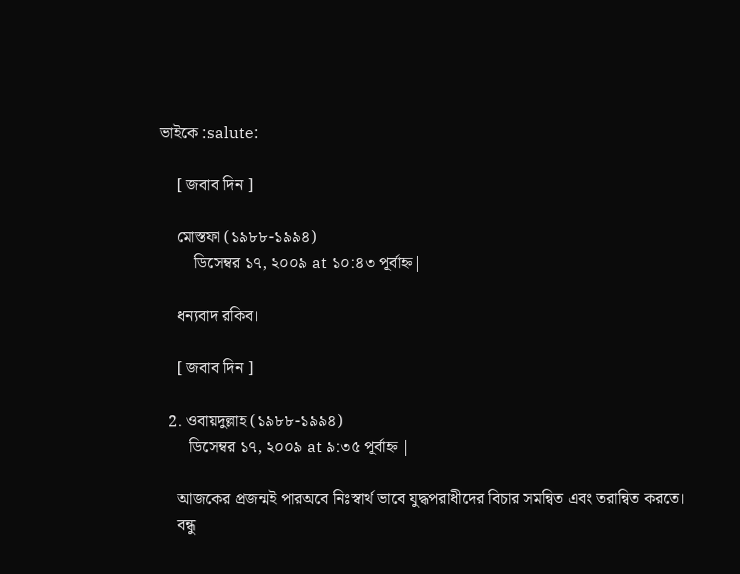ভাইকে :salute:

    [ জবাব দিন ]

    মোস্তফা (১৯৮৮-১৯৯৪)
        ডিসেম্বর ১৭, ২০০৯ at ১০:৪৩ পূর্বাহ্ন|

    ধন্যবাদ রকিব।

    [ জবাব দিন ]

  2. ওবায়দুল্লাহ (১৯৮৮-১৯৯৪)
       ডিসেম্বর ১৭, ২০০৯ at ৯:৩৫ পূর্বাহ্ন |

    আজকের প্রজন্মই পারঅবে নিঃস্বার্থ ভাবে যুদ্ধপরাধীদের বিচার সমন্বিত এবং তরান্বিত করতে।
    বন্ধু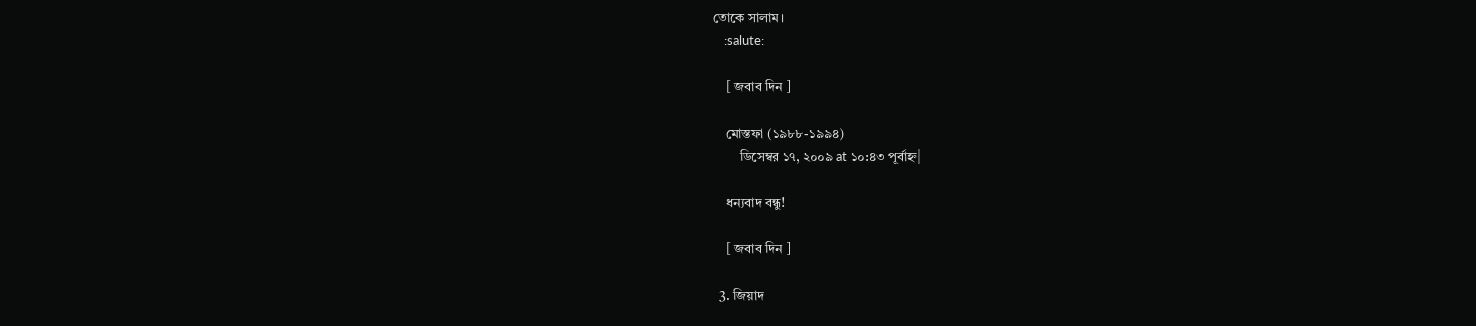তোকে সালাম।
    :salute:

    [ জবাব দিন ]

    মোস্তফা (১৯৮৮-১৯৯৪)
        ডিসেম্বর ১৭, ২০০৯ at ১০:৪৩ পূর্বাহ্ন|

    ধন্যবাদ বন্ধু!

    [ জবাব দিন ]

  3. জিয়াদ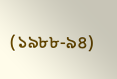(১৯৮৮-৯৪)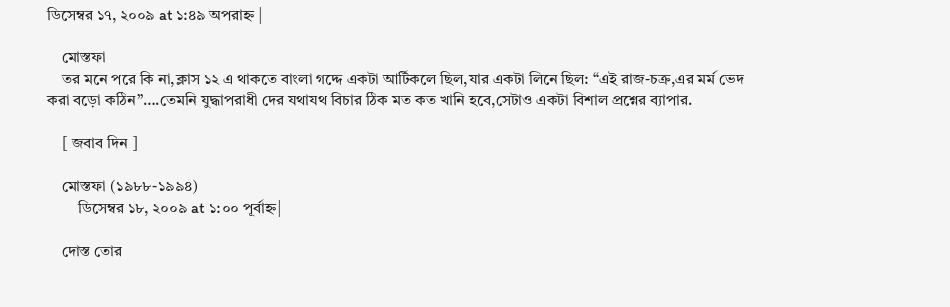ডিসেম্বর ১৭, ২০০৯ at ১:৪৯ অপরাহ্ন |

    মোস্তফা
    তর মনে পরে কি না,ক্লাস ১২ এ থাকতে বাংলা গদ্দে একটা আর্টিকলে ছিল,যার একটা লিনে ছিল: “এই রাজ-চক্র,এর মর্ম ভেদ করা বড়ো কঠিন”….তেমনি যুদ্ধাপরাধী দের যথাযথ বিচার ঠিক মত কত খানি হবে,সেটাও একটা বিশাল প্রশ্নের ব্যাপার.

    [ জবাব দিন ]

    মোস্তফা (১৯৮৮-১৯৯৪)
        ডিসেম্বর ১৮, ২০০৯ at ১:০০ পূর্বাহ্ন|

    দোস্ত তোর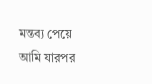মন্তব্য পেয়ে আমি যারপর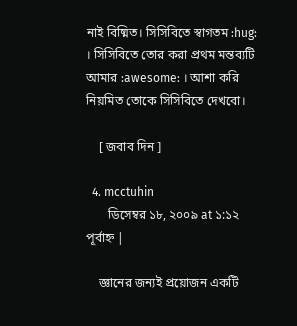নাই বিষ্মিত। সিসিবিতে স্বাগতম :hug: । সিসিবিতে তোর করা প্রথম মন্তব্যটি আমার :awesome: । আশা করি নিয়মিত তোকে সিসিবিতে দেখবো।

    [ জবাব দিন ]

  4. mcctuhin
       ডিসেম্বর ১৮, ২০০৯ at ১:১২ পূর্বাহ্ন |

    জ্ঞানের জন্যই প্রয়োজন একটি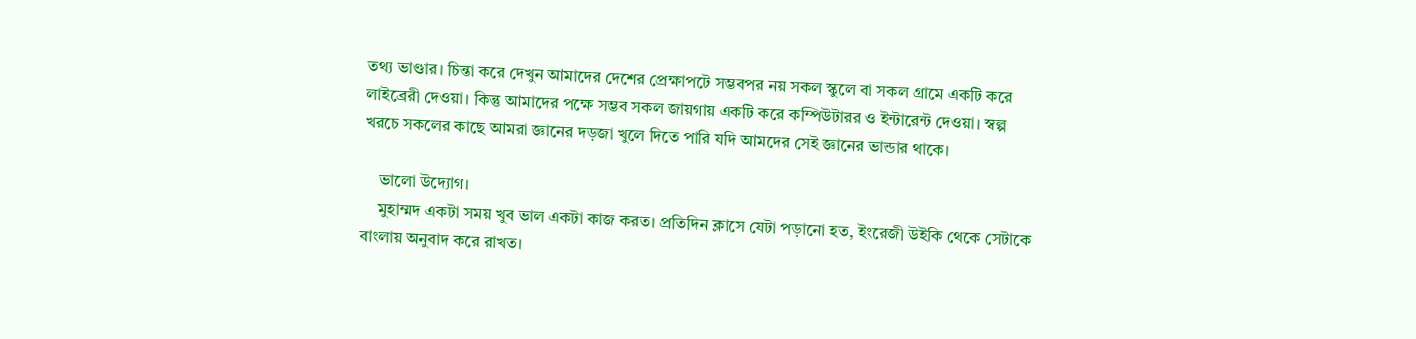তথ্য ভাণ্ডার। চিন্তা করে দেখুন আমাদের দেশের প্রেক্ষাপটে সম্ভবপর নয় সকল স্কুলে বা সকল গ্রামে একটি করে লাইব্রেরী দেওয়া। কিন্তু আমাদের পক্ষে সম্ভব সকল জায়গায় একটি করে কম্পিউটারর ও ইন্টারেন্ট দেওয়া। স্বল্প খরচে সকলের কাছে আমরা জ্ঞানের দড়জা খুলে দিতে পারি যদি আমদের সেই জ্ঞানের ভান্ডার থাকে।

    ভালো উদ্যোগ।
    মুহাম্মদ একটা সময় খুব ভাল একটা কাজ করত। প্রতিদিন ক্লাসে যেটা পড়ানো হত, ইংরেজী উইকি থেকে সেটাকে বাংলায় অনুবাদ করে রাখত।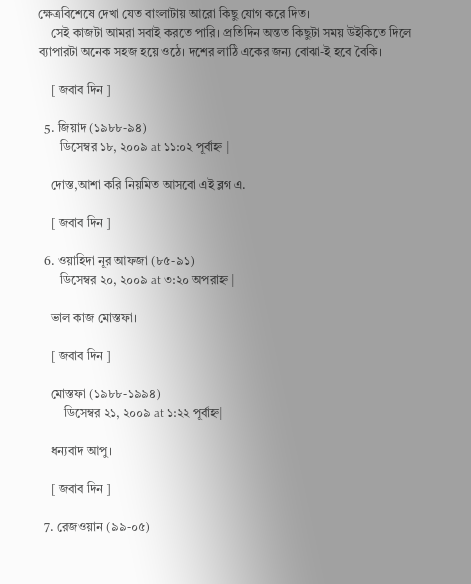ক্ষেত্রবিশেষে দেখা যেত বাংলাটায় আরো কিছু যোগ করে দিত।
    সেই কাজটা আমরা সবাই করতে পারি। প্রতিদিন অন্তত কিছুটা সময় উইকিতে দিলে ব্যাপারটা অনেক সহজ হয়ে ওঠে। দশের লাঠি একের জন্য বোঝা-ই হবে বৈকি।

    [ জবাব দিন ]

  5. জিয়াদ (১৯৮৮-৯৪)
       ডিসেম্বর ১৮, ২০০৯ at ১১:০২ পূর্বাহ্ন |

    দোস্ত,আশা করি নিয়মিত আসবো এই ব্লগ এ.

    [ জবাব দিন ]

  6. ওয়াহিদা নূর আফজা (৮৫-৯১)
       ডিসেম্বর ২০, ২০০৯ at ৩:২০ অপরাহ্ন |

    ভাল কাজ মোস্তফা।

    [ জবাব দিন ]

    মোস্তফা (১৯৮৮-১৯৯৪)
        ডিসেম্বর ২১, ২০০৯ at ১:২২ পূর্বাহ্ন|

    ধন্যবাদ আপু।

    [ জবাব দিন ]

  7. রেজওয়ান (৯৯-০৫)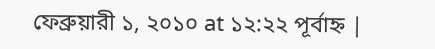ফেব্রুয়ারী ১, ২০১০ at ১২:২২ পূর্বাহ্ন |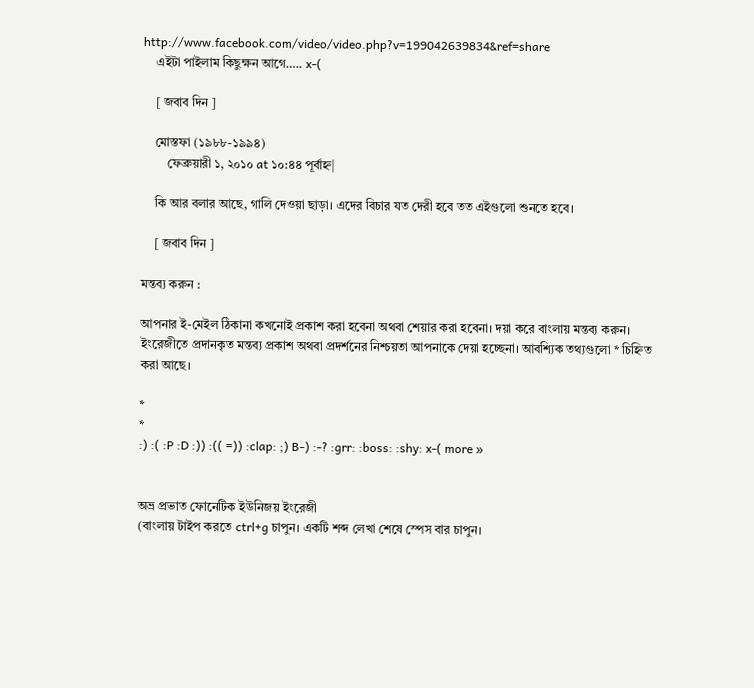http://www.facebook.com/video/video.php?v=199042639834&ref=share
    এইটা পাইলাম কিছুক্ষন আগে….. x-(

    [ জবাব দিন ]

    মোস্তফা (১৯৮৮-১৯৯৪)
        ফেব্রুয়ারী ১, ২০১০ at ১০:৪৪ পূর্বাহ্ন|

    কি আর বলার আছে, গালি দেওয়া ছাড়া। এদের বিচার যত দেরী হবে তত এইগুলো শুনতে হবে।

    [ জবাব দিন ]

মন্তব্য করুন :

আপনার ই-মেইল ঠিকানা কখনোই প্রকাশ করা হবেনা অথবা শেয়ার করা হবেনা। দয়া করে বাংলায় মন্তব্য করুন। ইংরেজীতে প্রদানকৃত মন্তব্য প্রকাশ অথবা প্রদর্শনের নিশ্চয়তা আপনাকে দেয়া হচ্ছেনা। আবশ্যিক তথ্যগুলো * চিহ্নিত করা আছে।

*
*
:) :( :P :D :)) :(( =)) :clap: ;) B-) :-? :grr: :boss: :shy: x-( more »


অভ্র প্রভাত ফোনেটিক ইউনিজয় ইংরেজী
(বাংলায় টাইপ করতে ctrl+g চাপুন। একটি শব্দ লেখা শেষে স্পেস বার চাপুন।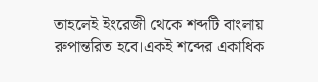তাহলেই ইংরেজী থেকে শব্দটি বাংলায় রুপান্তরিত হবে।একই শব্দের একাধিক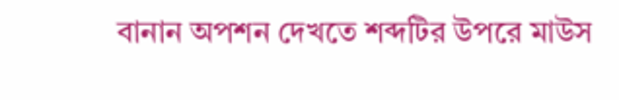বানান অপশন দেখতে শব্দটির উপরে মাউস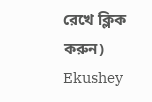রেখে ক্লিক করুন)
Ekushey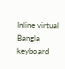Inline virtual Bangla keyboard